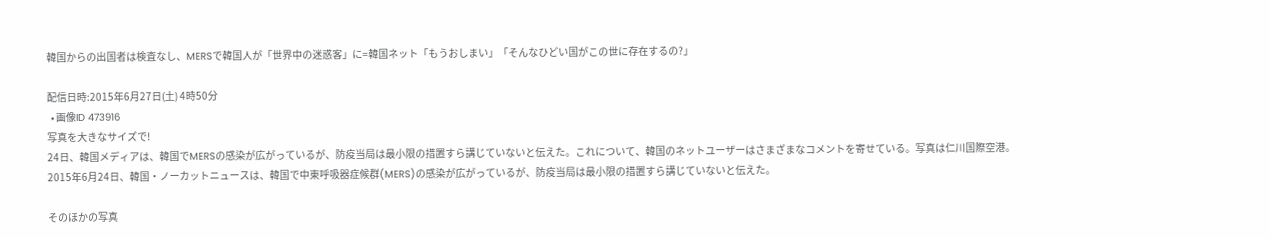韓国からの出国者は検査なし、MERSで韓国人が「世界中の迷惑客」に=韓国ネット「もうおしまい」「そんなひどい国がこの世に存在するの?」

配信日時:2015年6月27日(土) 4時50分
  • 画像ID 473916
写真を大きなサイズで!
24日、韓国メディアは、韓国でMERSの感染が広がっているが、防疫当局は最小限の措置すら講じていないと伝えた。これについて、韓国のネットユーザーはさまざまなコメントを寄せている。写真は仁川国際空港。
2015年6月24日、韓国・ノーカットニュースは、韓国で中東呼吸器症候群(MERS)の感染が広がっているが、防疫当局は最小限の措置すら講じていないと伝えた。

そのほかの写真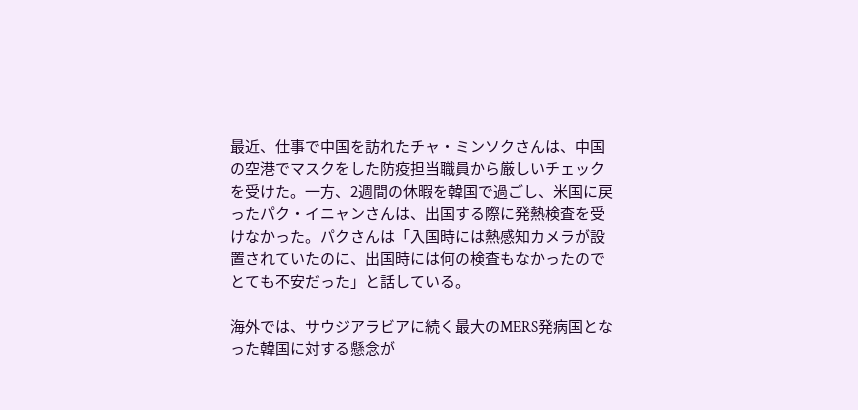最近、仕事で中国を訪れたチャ・ミンソクさんは、中国の空港でマスクをした防疫担当職員から厳しいチェックを受けた。一方、2週間の休暇を韓国で過ごし、米国に戻ったパク・イニャンさんは、出国する際に発熱検査を受けなかった。パクさんは「入国時には熱感知カメラが設置されていたのに、出国時には何の検査もなかったのでとても不安だった」と話している。

海外では、サウジアラビアに続く最大のMERS発病国となった韓国に対する懸念が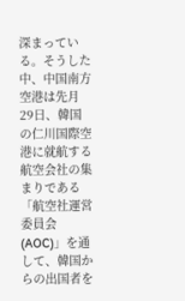深まっている。そうした中、中国南方空港は先月29日、韓国の仁川国際空港に就航する航空会社の集まりである「航空社運営委員会(AOC)」を通して、韓国からの出国者を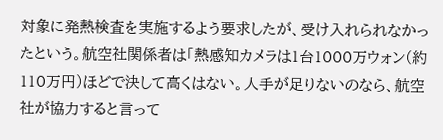対象に発熱検査を実施するよう要求したが、受け入れられなかったという。航空社関係者は「熱感知カメラは1台1000万ウォン(約110万円)ほどで決して高くはない。人手が足りないのなら、航空社が協力すると言って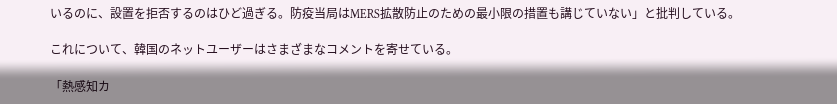いるのに、設置を拒否するのはひど過ぎる。防疫当局はMERS拡散防止のための最小限の措置も講じていない」と批判している。

これについて、韓国のネットユーザーはさまざまなコメントを寄せている。

「熱感知カ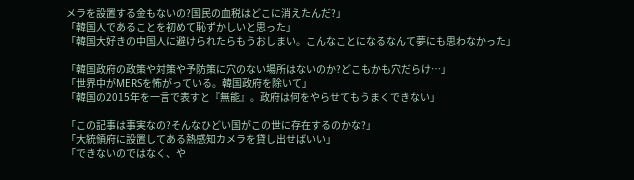メラを設置する金もないの?国民の血税はどこに消えたんだ?」
「韓国人であることを初めて恥ずかしいと思った」
「韓国大好きの中国人に避けられたらもうおしまい。こんなことになるなんて夢にも思わなかった」

「韓国政府の政策や対策や予防策に穴のない場所はないのか?どこもかも穴だらけ…」
「世界中がMERSを怖がっている。韓国政府を除いて」
「韓国の2015年を一言で表すと『無能』。政府は何をやらせてもうまくできない」

「この記事は事実なの?そんなひどい国がこの世に存在するのかな?」
「大統領府に設置してある熱感知カメラを貸し出せばいい」
「できないのではなく、や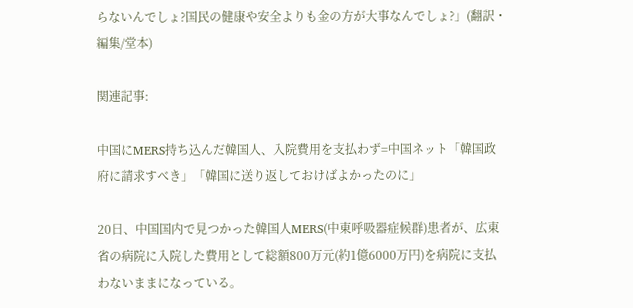らないんでしょ?国民の健康や安全よりも金の方が大事なんでしょ?」(翻訳・編集/堂本)

関連記事:

中国にMERS持ち込んだ韓国人、入院費用を支払わず=中国ネット「韓国政府に請求すべき」「韓国に送り返しておけばよかったのに」

20日、中国国内で見つかった韓国人MERS(中東呼吸器症候群)患者が、広東省の病院に入院した費用として総額800万元(約1億6000万円)を病院に支払わないままになっている。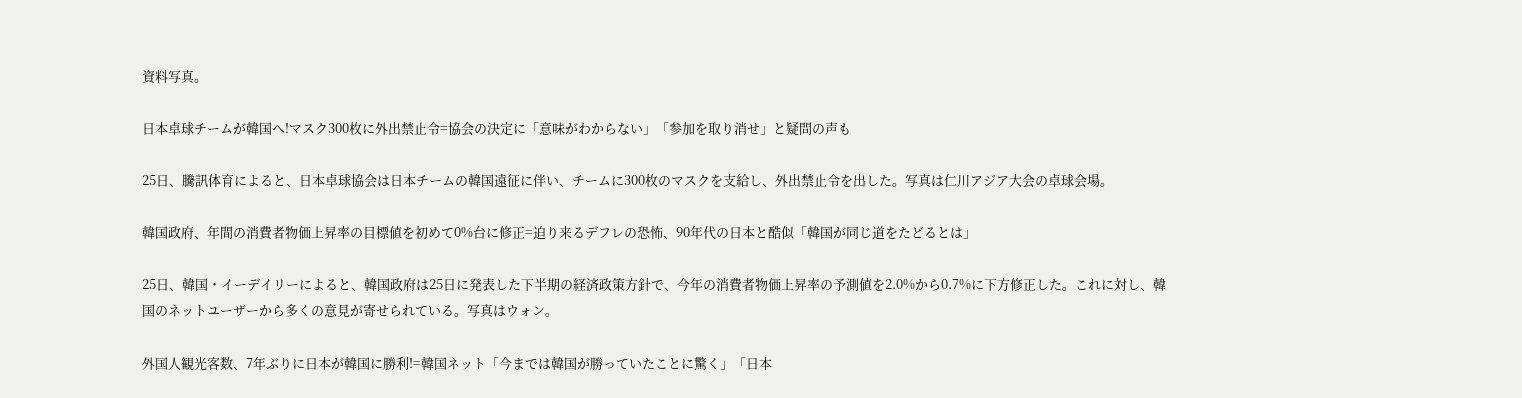資料写真。

日本卓球チームが韓国へ!マスク300枚に外出禁止令=協会の決定に「意味がわからない」「参加を取り消せ」と疑問の声も

25日、騰訊体育によると、日本卓球協会は日本チームの韓国遠征に伴い、チームに300枚のマスクを支給し、外出禁止令を出した。写真は仁川アジア大会の卓球会場。

韓国政府、年間の消費者物価上昇率の目標値を初めて0%台に修正=迫り来るデフレの恐怖、90年代の日本と酷似「韓国が同じ道をたどるとは」

25日、韓国・イーデイリーによると、韓国政府は25日に発表した下半期の経済政策方針で、今年の消費者物価上昇率の予測値を2.0%から0.7%に下方修正した。これに対し、韓国のネットユーザーから多くの意見が寄せられている。写真はウォン。

外国人観光客数、7年ぶりに日本が韓国に勝利!=韓国ネット「今までは韓国が勝っていたことに驚く」「日本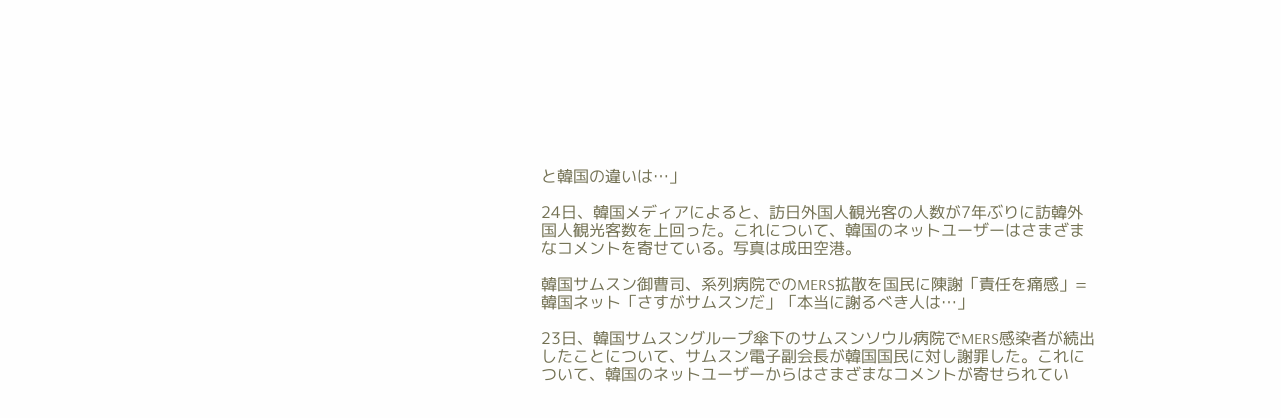と韓国の違いは…」

24日、韓国メディアによると、訪日外国人観光客の人数が7年ぶりに訪韓外国人観光客数を上回った。これについて、韓国のネットユーザーはさまざまなコメントを寄せている。写真は成田空港。

韓国サムスン御曹司、系列病院でのMERS拡散を国民に陳謝「責任を痛感」=韓国ネット「さすがサムスンだ」「本当に謝るべき人は…」

23日、韓国サムスングループ傘下のサムスンソウル病院でMERS感染者が続出したことについて、サムスン電子副会長が韓国国民に対し謝罪した。これについて、韓国のネットユーザーからはさまざまなコメントが寄せられてい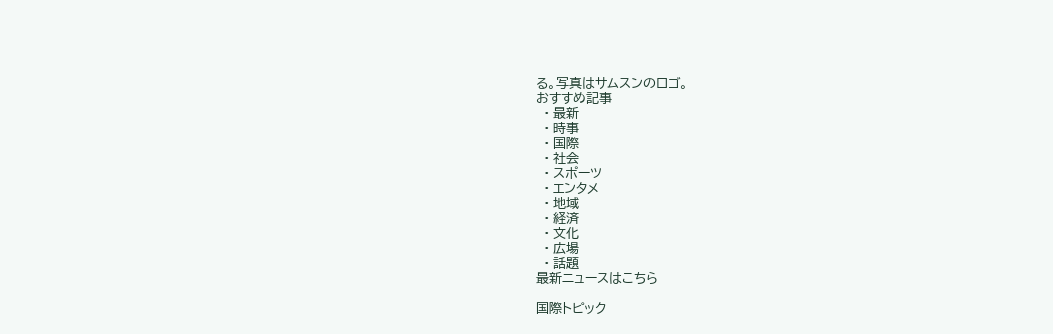る。写真はサムスンのロゴ。
おすすめ記事
  • 最新
  • 時事
  • 国際
  • 社会
  • スポーツ
  • エンタメ
  • 地域
  • 経済
  • 文化
  • 広場
  • 話題
最新ニュースはこちら

国際トピック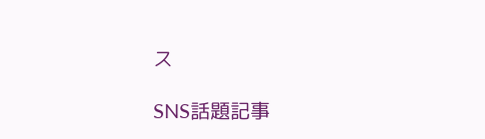ス

SNS話題記事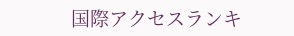国際アクセスランキ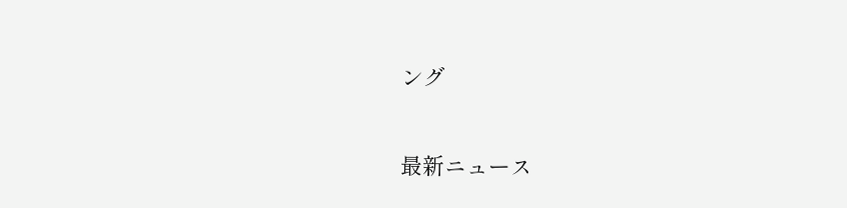ング

最新ニュース